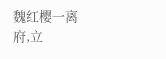魏红樱一离府,立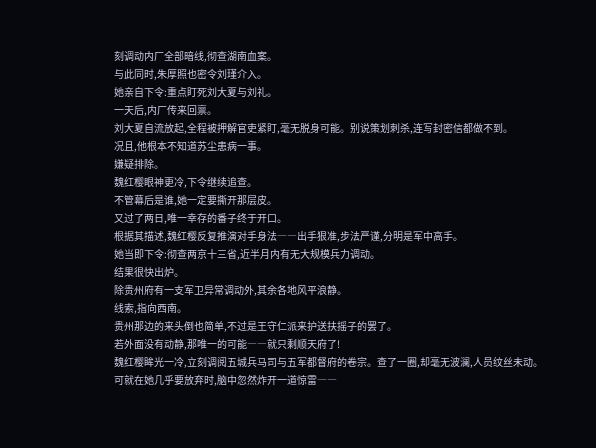刻调动内厂全部暗线,彻查湖南血案。
与此同时,朱厚照也密令刘瑾介入。
她亲自下令:重点盯死刘大夏与刘礼。
一天后,内厂传来回禀。
刘大夏自流放起,全程被押解官吏紧盯,毫无脱身可能。别说策划刺杀,连写封密信都做不到。
况且,他根本不知道苏尘患病一事。
嫌疑排除。
魏红樱眼神更冷,下令继续追查。
不管幕后是谁,她一定要撕开那层皮。
又过了两日,唯一幸存的番子终于开口。
根据其描述,魏红樱反复推演对手身法――出手狠准,步法严谨,分明是军中高手。
她当即下令:彻查两京十三省,近半月内有无大规模兵力调动。
结果很快出炉。
除贵州府有一支军卫异常调动外,其余各地风平浪静。
线索,指向西南。
贵州那边的来头倒也简单,不过是王守仁派来护送扶摇子的罢了。
若外面没有动静,那唯一的可能――就只剩顺天府了!
魏红樱眸光一冷,立刻调阅五城兵马司与五军都督府的卷宗。查了一圈,却毫无波澜,人员纹丝未动。
可就在她几乎要放弃时,脑中忽然炸开一道惊雷――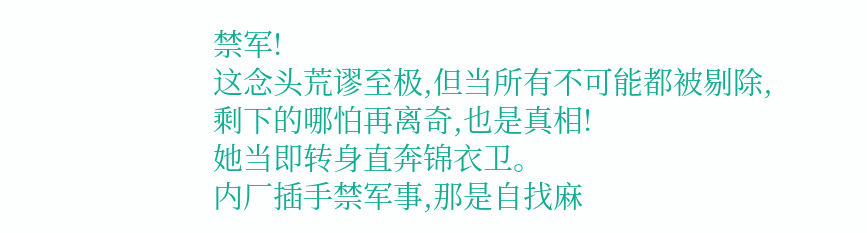禁军!
这念头荒谬至极,但当所有不可能都被剔除,剩下的哪怕再离奇,也是真相!
她当即转身直奔锦衣卫。
内厂插手禁军事,那是自找麻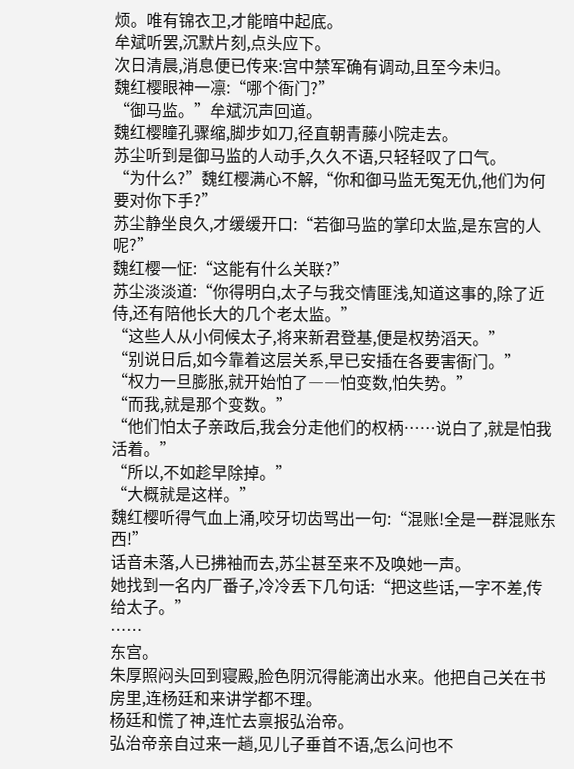烦。唯有锦衣卫,才能暗中起底。
牟斌听罢,沉默片刻,点头应下。
次日清晨,消息便已传来:宫中禁军确有调动,且至今未归。
魏红樱眼神一凛:“哪个衙门?”
“御马监。”牟斌沉声回道。
魏红樱瞳孔骤缩,脚步如刀,径直朝青藤小院走去。
苏尘听到是御马监的人动手,久久不语,只轻轻叹了口气。
“为什么?”魏红樱满心不解,“你和御马监无冤无仇,他们为何要对你下手?”
苏尘静坐良久,才缓缓开口:“若御马监的掌印太监,是东宫的人呢?”
魏红樱一怔:“这能有什么关联?”
苏尘淡淡道:“你得明白,太子与我交情匪浅,知道这事的,除了近侍,还有陪他长大的几个老太监。”
“这些人从小伺候太子,将来新君登基,便是权势滔天。”
“别说日后,如今靠着这层关系,早已安插在各要害衙门。”
“权力一旦膨胀,就开始怕了――怕变数,怕失势。”
“而我,就是那个变数。”
“他们怕太子亲政后,我会分走他们的权柄……说白了,就是怕我活着。”
“所以,不如趁早除掉。”
“大概就是这样。”
魏红樱听得气血上涌,咬牙切齿骂出一句:“混账!全是一群混账东西!”
话音未落,人已拂袖而去,苏尘甚至来不及唤她一声。
她找到一名内厂番子,冷冷丢下几句话:“把这些话,一字不差,传给太子。”
……
东宫。
朱厚照闷头回到寝殿,脸色阴沉得能滴出水来。他把自己关在书房里,连杨廷和来讲学都不理。
杨廷和慌了神,连忙去禀报弘治帝。
弘治帝亲自过来一趟,见儿子垂首不语,怎么问也不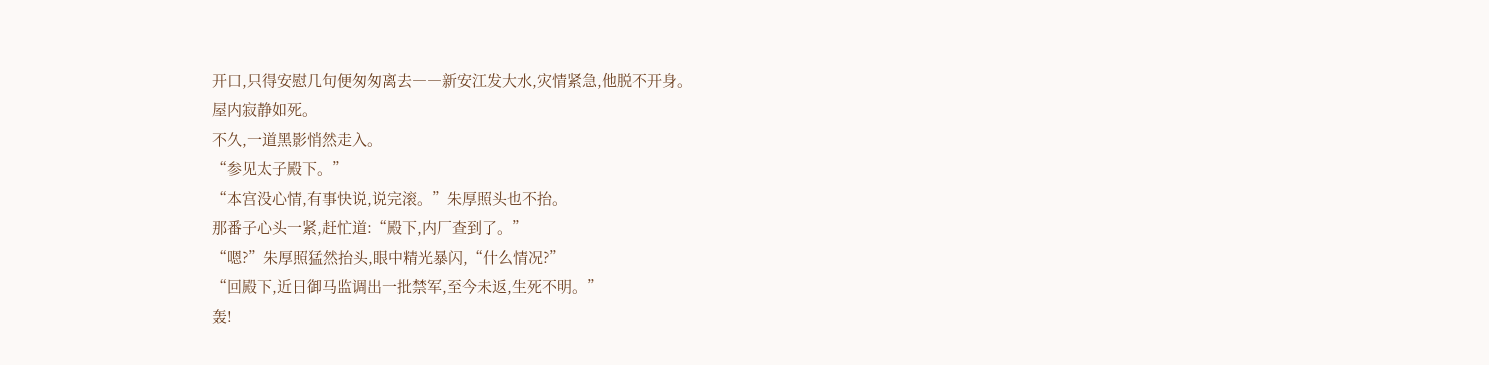开口,只得安慰几句便匆匆离去――新安江发大水,灾情紧急,他脱不开身。
屋内寂静如死。
不久,一道黑影悄然走入。
“参见太子殿下。”
“本宫没心情,有事快说,说完滚。”朱厚照头也不抬。
那番子心头一紧,赶忙道:“殿下,内厂查到了。”
“嗯?”朱厚照猛然抬头,眼中精光暴闪,“什么情况?”
“回殿下,近日御马监调出一批禁军,至今未返,生死不明。”
轰!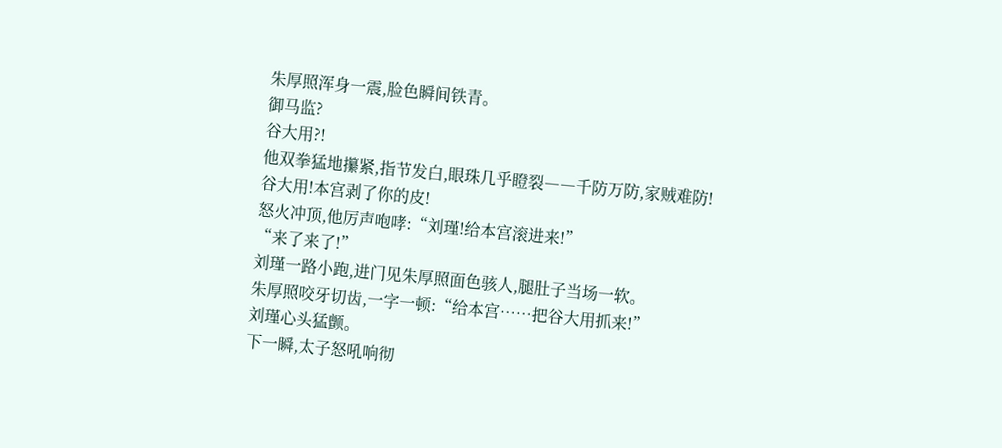朱厚照浑身一震,脸色瞬间铁青。
御马监?
谷大用?!
他双拳猛地攥紧,指节发白,眼珠几乎瞪裂――千防万防,家贼难防!
谷大用!本宫剥了你的皮!
怒火冲顶,他厉声咆哮:“刘瑾!给本宫滚进来!”
“来了来了!”
刘瑾一路小跑,进门见朱厚照面色骇人,腿肚子当场一软。
朱厚照咬牙切齿,一字一顿:“给本宫……把谷大用抓来!”
刘瑾心头猛颤。
下一瞬,太子怒吼响彻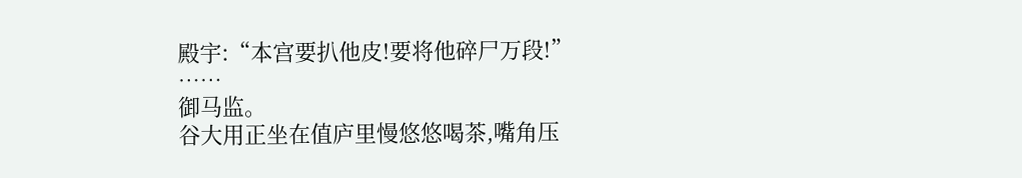殿宇:“本宫要扒他皮!要将他碎尸万段!”
……
御马监。
谷大用正坐在值庐里慢悠悠喝茶,嘴角压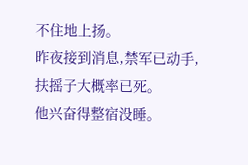不住地上扬。
昨夜接到消息,禁军已动手,扶摇子大概率已死。
他兴奋得整宿没睡。